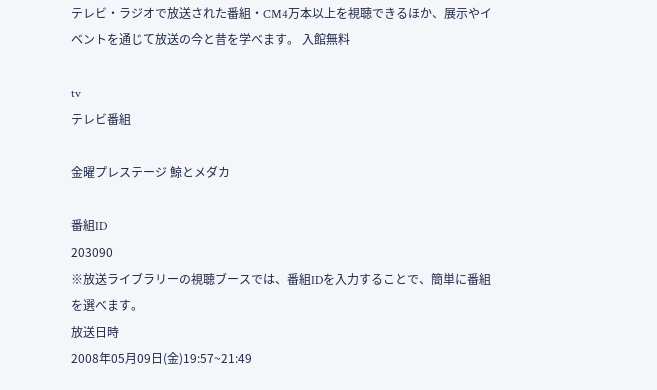テレビ・ラジオで放送された番組・CM4万本以上を視聴できるほか、展示やイベントを通じて放送の今と昔を学べます。 入館無料

tv
テレビ番組

金曜プレステージ 鯨とメダカ

番組ID
203090
※放送ライブラリーの視聴ブースでは、番組IDを入力することで、簡単に番組を選べます。
放送日時
2008年05月09日(金)19:57~21:49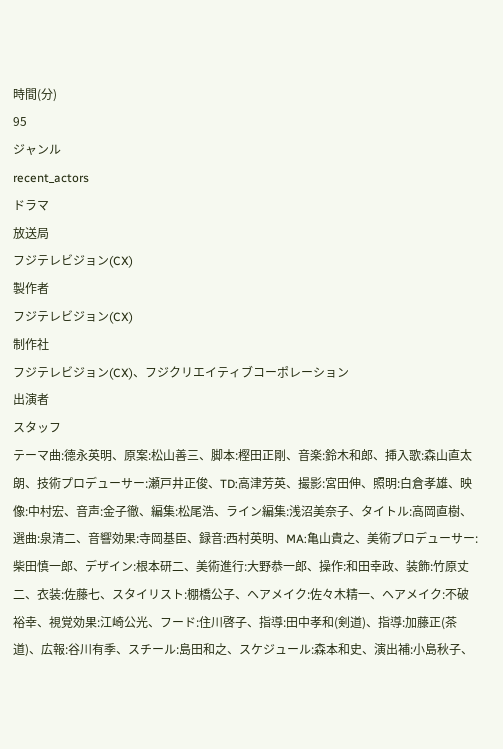時間(分)
95
ジャンル
recent_actors
ドラマ
放送局
フジテレビジョン(CX)
製作者
フジテレビジョン(CX)
制作社
フジテレビジョン(CX)、フジクリエイティブコーポレーション
出演者
スタッフ
テーマ曲:德永英明、原案:松山善三、脚本:樫田正剛、音楽:鈴木和郎、挿入歌:森山直太朗、技術プロデューサー:瀬戸井正俊、TD:高津芳英、撮影:宮田伸、照明:白倉孝雄、映像:中村宏、音声:金子徹、編集:松尾浩、ライン編集:浅沼美奈子、タイトル:高岡直樹、選曲:泉清二、音響効果:寺岡基臣、録音:西村英明、MA:亀山貴之、美術プロデューサー:柴田慎一郎、デザイン:根本研二、美術進行:大野恭一郎、操作:和田幸政、装飾:竹原丈二、衣装:佐藤七、スタイリスト:棚橋公子、ヘアメイク:佐々木精一、ヘアメイク:不破裕幸、視覚効果:江崎公光、フード:住川啓子、指導:田中孝和(剣道)、指導:加藤正(茶道)、広報:谷川有季、スチール:島田和之、スケジュール:森本和史、演出補:小島秋子、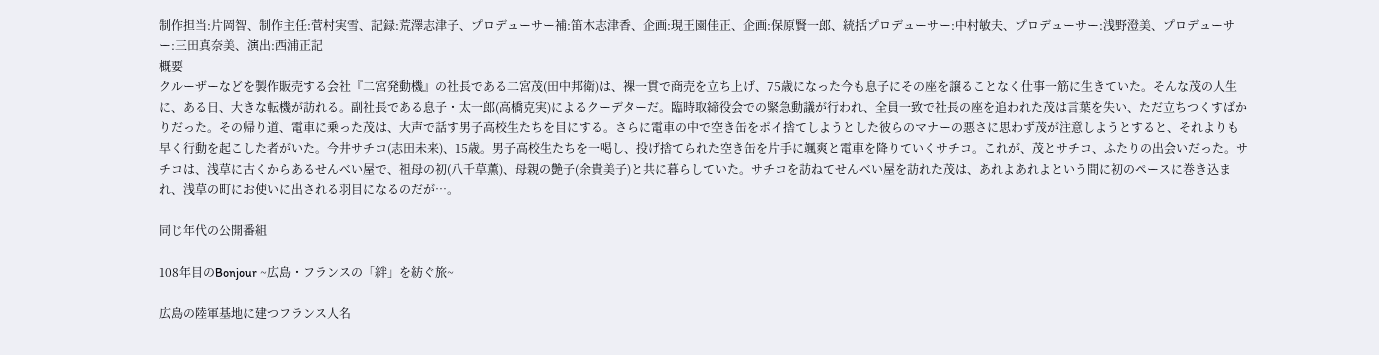制作担当:片岡智、制作主任:菅村実雪、記録:荒澤志津子、プロデューサー補:笛木志津香、企画:現王園佳正、企画:保原賢一郎、統括プロデューサー:中村敏夫、プロデューサー:浅野澄美、プロデューサー:三田真奈美、演出:西浦正記
概要
クルーザーなどを製作販売する会社『二宮発動機』の社長である二宮茂(田中邦衛)は、裸一貫で商売を立ち上げ、75歳になった今も息子にその座を譲ることなく仕事一筋に生きていた。そんな茂の人生に、ある日、大きな転機が訪れる。副社長である息子・太一郎(高橋克実)によるクーデターだ。臨時取締役会での緊急動議が行われ、全員一致で社長の座を追われた茂は言葉を失い、ただ立ちつくすばかりだった。その帰り道、電車に乗った茂は、大声で話す男子高校生たちを目にする。さらに電車の中で空き缶をポイ捨てしようとした彼らのマナーの悪さに思わず茂が注意しようとすると、それよりも早く行動を起こした者がいた。今井サチコ(志田未来)、15歳。男子高校生たちを一喝し、投げ捨てられた空き缶を片手に颯爽と電車を降りていくサチコ。これが、茂とサチコ、ふたりの出会いだった。サチコは、浅草に古くからあるせんべい屋で、祖母の初(八千草薫)、母親の艶子(余貴美子)と共に暮らしていた。サチコを訪ねてせんべい屋を訪れた茂は、あれよあれよという間に初のペースに巻き込まれ、浅草の町にお使いに出される羽目になるのだが…。

同じ年代の公開番組

108年目のBonjour ~広島・フランスの「絆」を紡ぐ旅~

広島の陸軍基地に建つフランス人名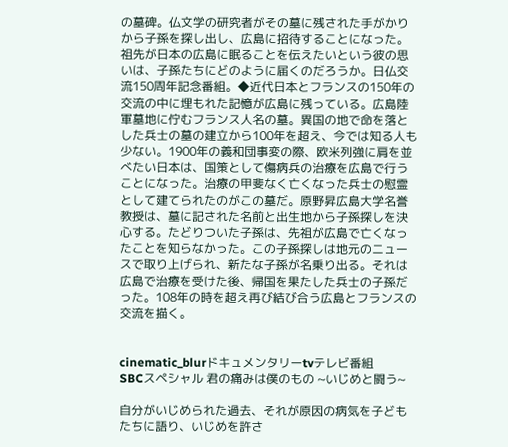の墓碑。仏文学の研究者がその墓に残された手がかりから子孫を探し出し、広島に招待することになった。祖先が日本の広島に眠ることを伝えたいという彼の思いは、子孫たちにどのように届くのだろうか。日仏交流150周年記念番組。◆近代日本とフランスの150年の交流の中に埋もれた記憶が広島に残っている。広島陸軍墓地に佇むフランス人名の墓。異国の地で命を落とした兵士の墓の建立から100年を超え、今では知る人も少ない。1900年の義和団事変の際、欧米列強に肩を並べたい日本は、国策として傷病兵の治療を広島で行うことになった。治療の甲斐なく亡くなった兵士の慰霊として建てられたのがこの墓だ。原野昇広島大学名誉教授は、墓に記された名前と出生地から子孫探しを決心する。たどりついた子孫は、先祖が広島で亡くなったことを知らなかった。この子孫探しは地元のニュースで取り上げられ、新たな子孫が名乗り出る。それは広島で治療を受けた後、帰国を果たした兵士の子孫だった。108年の時を超え再び結び合う広島とフランスの交流を描く。


cinematic_blurドキュメンタリーtvテレビ番組
SBCスペシャル 君の痛みは僕のもの ~いじめと闘う~

自分がいじめられた過去、それが原因の病気を子どもたちに語り、いじめを許さ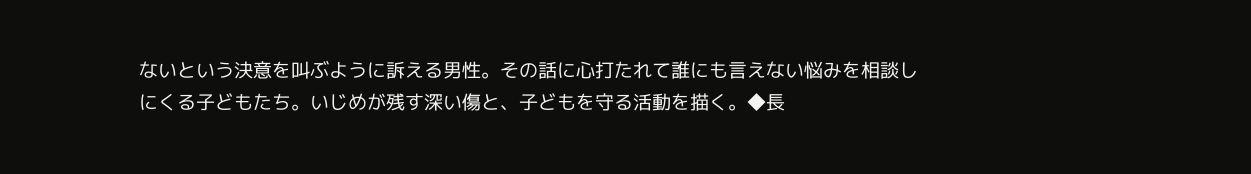ないという決意を叫ぶように訴える男性。その話に心打たれて誰にも言えない悩みを相談しにくる子どもたち。いじめが残す深い傷と、子どもを守る活動を描く。◆長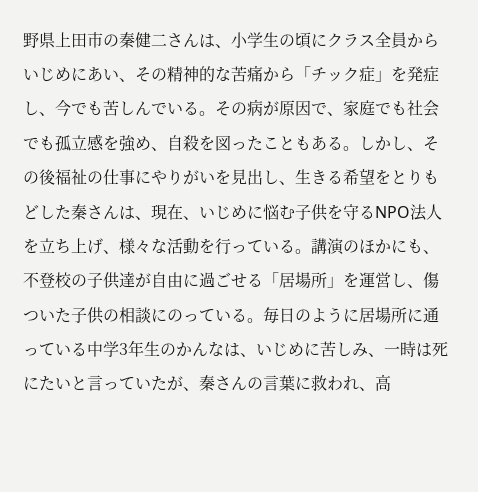野県上田市の秦健二さんは、小学生の頃にクラス全員からいじめにあい、その精神的な苦痛から「チック症」を発症し、今でも苦しんでいる。その病が原因で、家庭でも社会でも孤立感を強め、自殺を図ったこともある。しかし、その後福祉の仕事にやりがいを見出し、生きる希望をとりもどした秦さんは、現在、いじめに悩む子供を守るNPO法人を立ち上げ、様々な活動を行っている。講演のほかにも、不登校の子供達が自由に過ごせる「居場所」を運営し、傷ついた子供の相談にのっている。毎日のように居場所に通っている中学3年生のかんなは、いじめに苦しみ、一時は死にたいと言っていたが、秦さんの言葉に救われ、高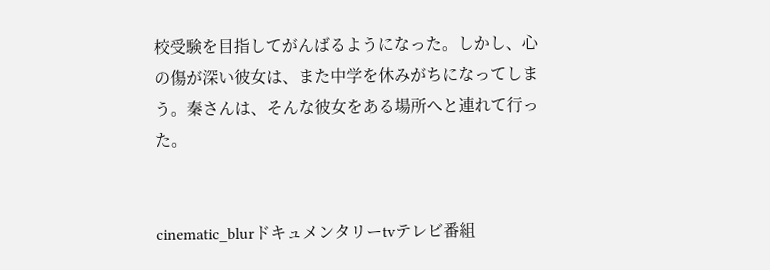校受験を目指してがんばるようになった。しかし、心の傷が深い彼女は、また中学を休みがちになってしまう。秦さんは、そんな彼女をある場所へと連れて行った。


cinematic_blurドキュメンタリーtvテレビ番組